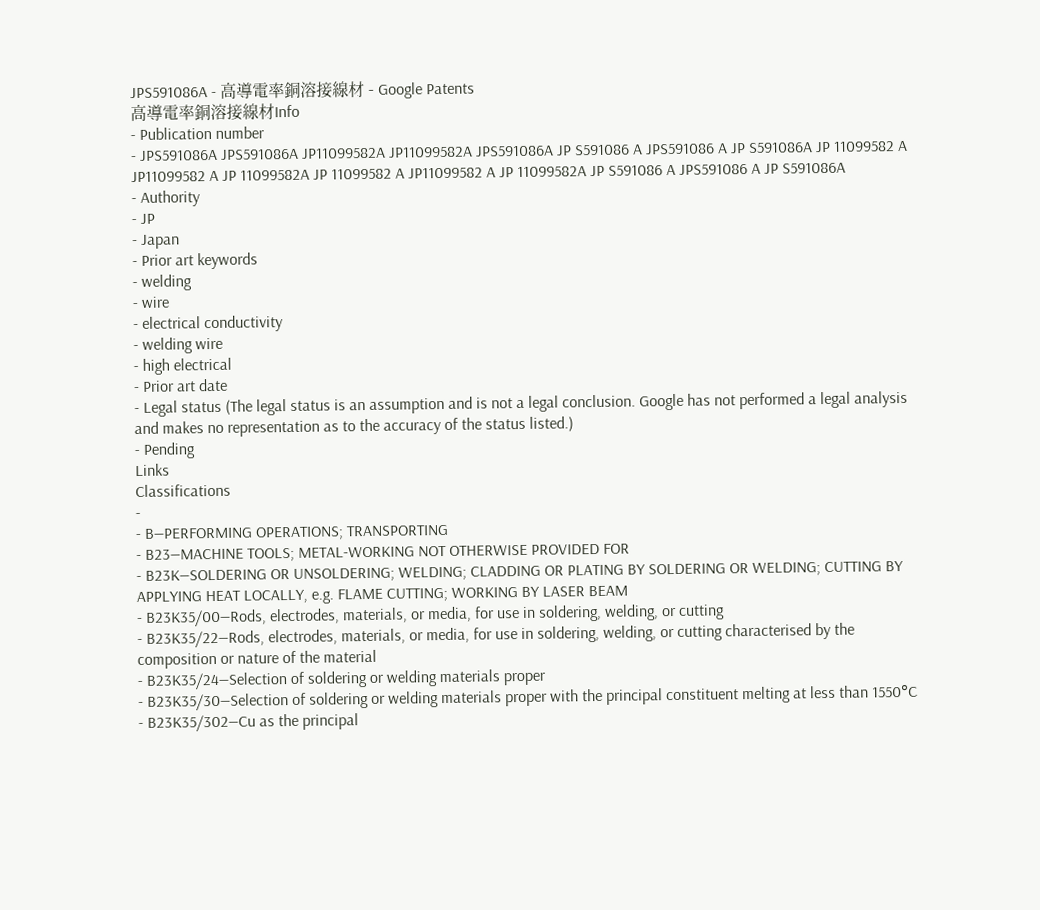JPS591086A - 高導電率銅溶接線材 - Google Patents
高導電率銅溶接線材Info
- Publication number
- JPS591086A JPS591086A JP11099582A JP11099582A JPS591086A JP S591086 A JPS591086 A JP S591086A JP 11099582 A JP11099582 A JP 11099582A JP 11099582 A JP11099582 A JP 11099582A JP S591086 A JPS591086 A JP S591086A
- Authority
- JP
- Japan
- Prior art keywords
- welding
- wire
- electrical conductivity
- welding wire
- high electrical
- Prior art date
- Legal status (The legal status is an assumption and is not a legal conclusion. Google has not performed a legal analysis and makes no representation as to the accuracy of the status listed.)
- Pending
Links
Classifications
-
- B—PERFORMING OPERATIONS; TRANSPORTING
- B23—MACHINE TOOLS; METAL-WORKING NOT OTHERWISE PROVIDED FOR
- B23K—SOLDERING OR UNSOLDERING; WELDING; CLADDING OR PLATING BY SOLDERING OR WELDING; CUTTING BY APPLYING HEAT LOCALLY, e.g. FLAME CUTTING; WORKING BY LASER BEAM
- B23K35/00—Rods, electrodes, materials, or media, for use in soldering, welding, or cutting
- B23K35/22—Rods, electrodes, materials, or media, for use in soldering, welding, or cutting characterised by the composition or nature of the material
- B23K35/24—Selection of soldering or welding materials proper
- B23K35/30—Selection of soldering or welding materials proper with the principal constituent melting at less than 1550°C
- B23K35/302—Cu as the principal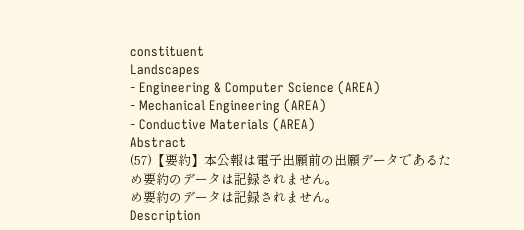constituent
Landscapes
- Engineering & Computer Science (AREA)
- Mechanical Engineering (AREA)
- Conductive Materials (AREA)
Abstract
(57)【要約】本公報は電子出願前の出願データであるた
め要約のデータは記録されません。
め要約のデータは記録されません。
Description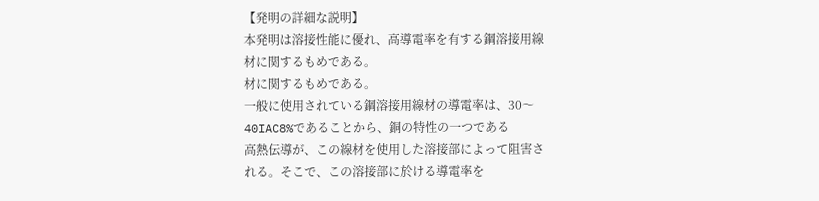【発明の詳細な説明】
本発明は溶接性能に優れ、高導電率を有する鋼溶接用線
材に関するもめである。
材に関するもめである。
一般に使用されている鋼溶接用線材の導電率は、30〜
40IAC8%であることから、銅の特性の一つである
高熱伝導が、この線材を使用した溶接部によって阻害さ
れる。そこで、この溶接部に於ける導電率を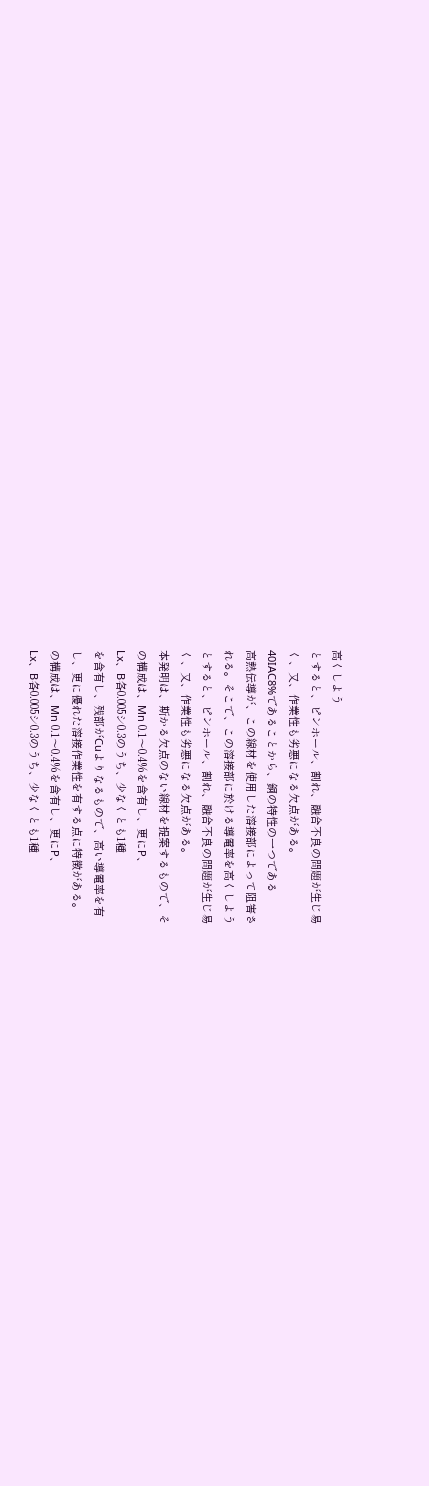高くしよう
とすると、ピンホール、割れ、融合不良の問題が生じ易
く、又、作業性も劣悪になる欠点がある。
40IAC8%であることから、銅の特性の一つである
高熱伝導が、この線材を使用した溶接部によって阻害さ
れる。そこで、この溶接部に於ける導電率を高くしよう
とすると、ピンホール、割れ、融合不良の問題が生じ易
く、又、作業性も劣悪になる欠点がある。
本発明は、斯かる欠点のない線材を提案するもので、そ
の構成は、Mn 0.1〜0.4%を含有し、更にP、
Lx、B各0.005シ0.3のうち、少なくとも1種
を含有し、残部がCuよりなるもので、高い導電率を有
し、更に優れた溶接作業性を有する点に特徴がある。
の構成は、Mn 0.1〜0.4%を含有し、更にP、
Lx、B各0.005シ0.3のうち、少なくとも1種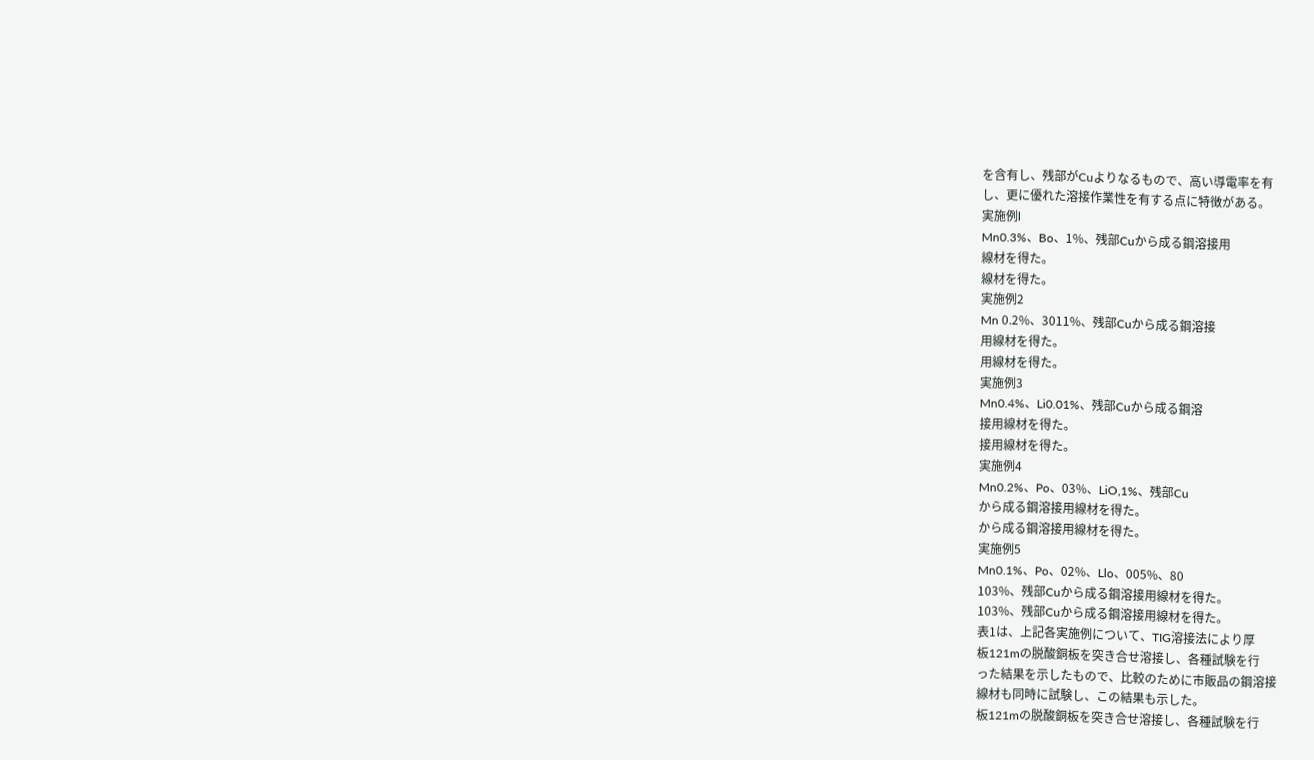を含有し、残部がCuよりなるもので、高い導電率を有
し、更に優れた溶接作業性を有する点に特徴がある。
実施例l
Mn0.3%、Bo、1%、残部Cuから成る鋼溶接用
線材を得た。
線材を得た。
実施例2
Mn 0.2%、3011%、残部Cuから成る鋼溶接
用線材を得た。
用線材を得た。
実施例3
Mn0.4%、Li0.01%、残部Cuから成る鋼溶
接用線材を得た。
接用線材を得た。
実施例4
Mn0.2%、Po、03%、LiO,1%、残部Cu
から成る鋼溶接用線材を得た。
から成る鋼溶接用線材を得た。
実施例5
Mn0.1%、Po、02%、Llo、005%、80
103%、残部Cuから成る鋼溶接用線材を得た。
103%、残部Cuから成る鋼溶接用線材を得た。
表1は、上記各実施例について、TIG溶接法により厚
板121mの脱酸銅板を突き合せ溶接し、各種試験を行
った結果を示したもので、比較のために市販品の鋼溶接
線材も同時に試験し、この結果も示した。
板121mの脱酸銅板を突き合せ溶接し、各種試験を行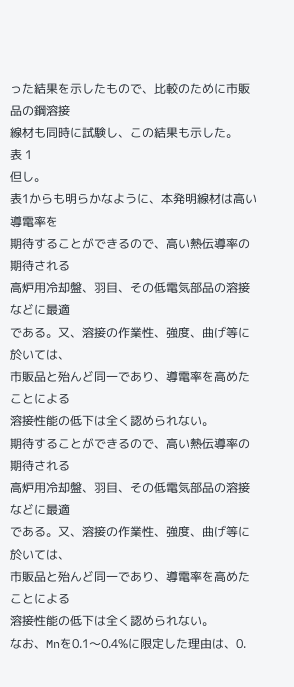った結果を示したもので、比較のために市販品の鋼溶接
線材も同時に試験し、この結果も示した。
表 1
但し。
表1からも明らかなように、本発明線材は高い導電率を
期待することができるので、高い熱伝導率の期待される
高炉用冷却盤、羽目、その低電気部品の溶接などに最適
である。又、溶接の作業性、強度、曲げ等に於いては、
市販品と殆んど同一であり、導電率を高めたことによる
溶接性能の低下は全く認められない。
期待することができるので、高い熱伝導率の期待される
高炉用冷却盤、羽目、その低電気部品の溶接などに最適
である。又、溶接の作業性、強度、曲げ等に於いては、
市販品と殆んど同一であり、導電率を高めたことによる
溶接性能の低下は全く認められない。
なお、Mnを0.1〜0.4%に限定した理由は、0.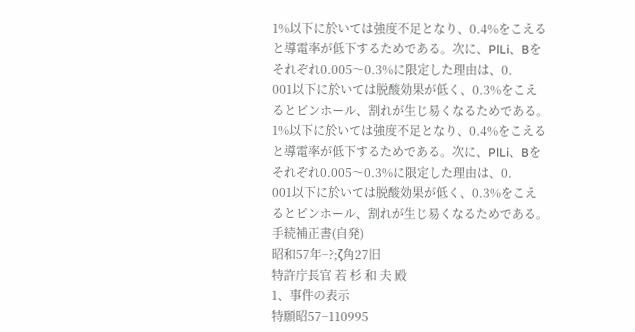1%以下に於いては強度不足となり、0.4%をこえる
と導電率が低下するためである。次に、PlLi、Bを
それぞれ0.005〜0.3%に限定した理由は、0.
001以下に於いては脱酸効果が低く、0.3%をこえ
るとピンホール、割れが生じ易くなるためである。
1%以下に於いては強度不足となり、0.4%をこえる
と導電率が低下するためである。次に、PlLi、Bを
それぞれ0.005〜0.3%に限定した理由は、0.
001以下に於いては脱酸効果が低く、0.3%をこえ
るとピンホール、割れが生じ易くなるためである。
手続補正書(自発)
昭和57年−?;ζ角27旧
特許庁長官 若 杉 和 夫 殿
1、事件の表示
特願昭57−110995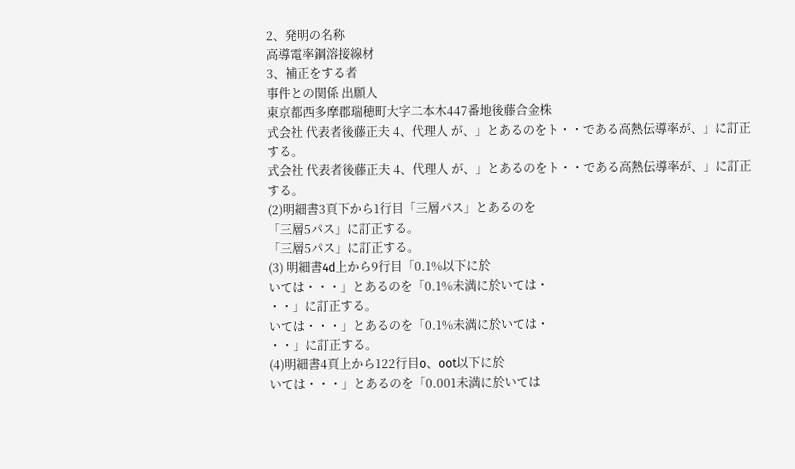2、発明の名称
高導電率鋼溶接線材
3、補正をする者
事件との関係 出願人
東京都西多摩郡瑞穂町大字二本木447番地後藤合金株
式会社 代表者後藤正夫 4、代理人 が、」とあるのをト・・である高熱伝導率が、」に訂正
する。
式会社 代表者後藤正夫 4、代理人 が、」とあるのをト・・である高熱伝導率が、」に訂正
する。
(2)明細書3頁下から1行目「三層パス」とあるのを
「三層5パス」に訂正する。
「三層5パス」に訂正する。
(3) 明細書4d上から9行目「0.1%以下に於
いては・・・」とあるのを「0.1%未満に於いては・
・・」に訂正する。
いては・・・」とあるのを「0.1%未満に於いては・
・・」に訂正する。
(4)明細書4頁上から122行目o、oot以下に於
いては・・・」とあるのを「0.001未満に於いては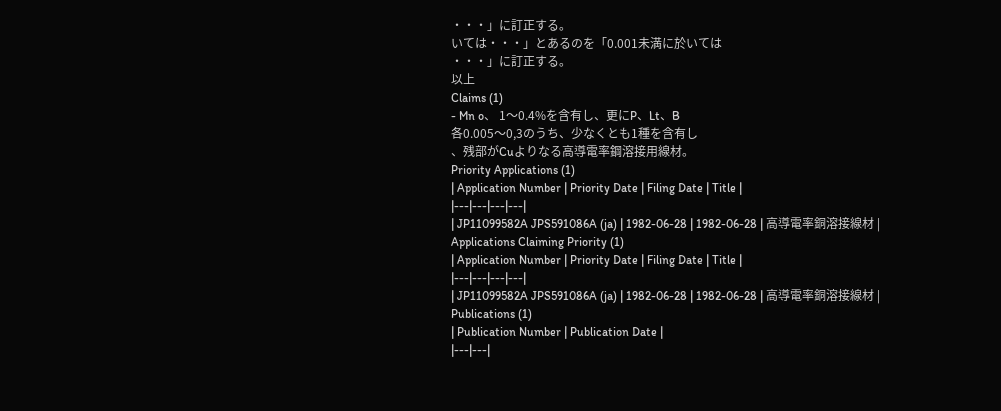・・・」に訂正する。
いては・・・」とあるのを「0.001未満に於いては
・・・」に訂正する。
以上
Claims (1)
- Mn o、 1〜0.4%を含有し、更にP、Lt、B
各0.005〜0,3のうち、少なくとも1種を含有し
、残部がCuよりなる高導電率鋼溶接用線材。
Priority Applications (1)
| Application Number | Priority Date | Filing Date | Title |
|---|---|---|---|
| JP11099582A JPS591086A (ja) | 1982-06-28 | 1982-06-28 | 高導電率銅溶接線材 |
Applications Claiming Priority (1)
| Application Number | Priority Date | Filing Date | Title |
|---|---|---|---|
| JP11099582A JPS591086A (ja) | 1982-06-28 | 1982-06-28 | 高導電率銅溶接線材 |
Publications (1)
| Publication Number | Publication Date |
|---|---|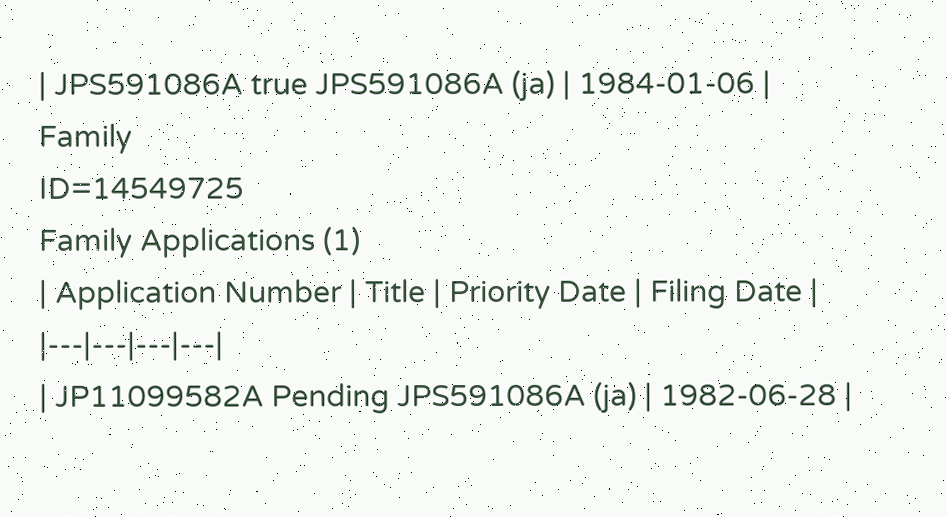| JPS591086A true JPS591086A (ja) | 1984-01-06 |
Family
ID=14549725
Family Applications (1)
| Application Number | Title | Priority Date | Filing Date |
|---|---|---|---|
| JP11099582A Pending JPS591086A (ja) | 1982-06-28 |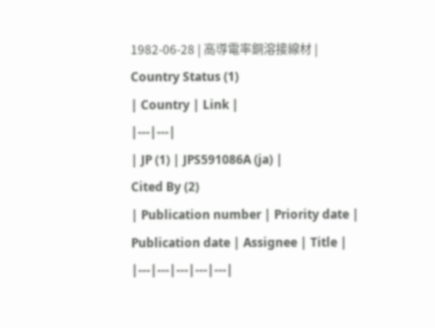1982-06-28 | 高導電率銅溶接線材 |
Country Status (1)
| Country | Link |
|---|---|
| JP (1) | JPS591086A (ja) |
Cited By (2)
| Publication number | Priority date | Publication date | Assignee | Title |
|---|---|---|---|---|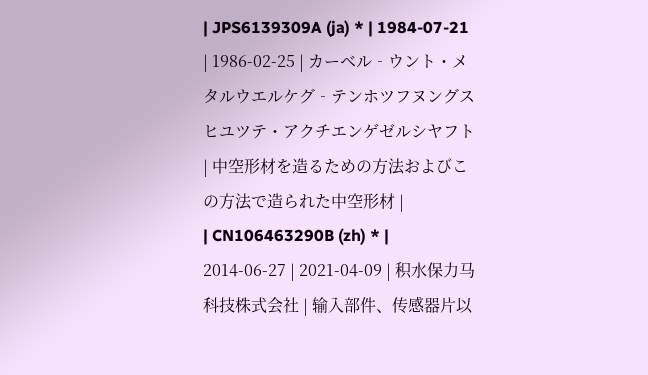| JPS6139309A (ja) * | 1984-07-21 | 1986-02-25 | カーベル‐ウント・メタルウエルケグ‐テンホツフヌングスヒユツテ・アクチエンゲゼルシヤフト | 中空形材を造るための方法およびこの方法で造られた中空形材 |
| CN106463290B (zh) * | 2014-06-27 | 2021-04-09 | 积水保力马科技株式会社 | 输入部件、传感器片以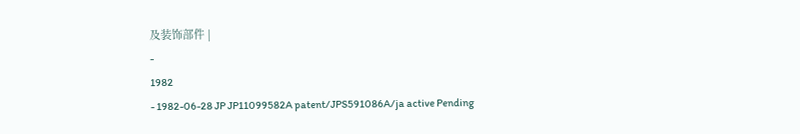及装饰部件 |
-
1982
- 1982-06-28 JP JP11099582A patent/JPS591086A/ja active Pending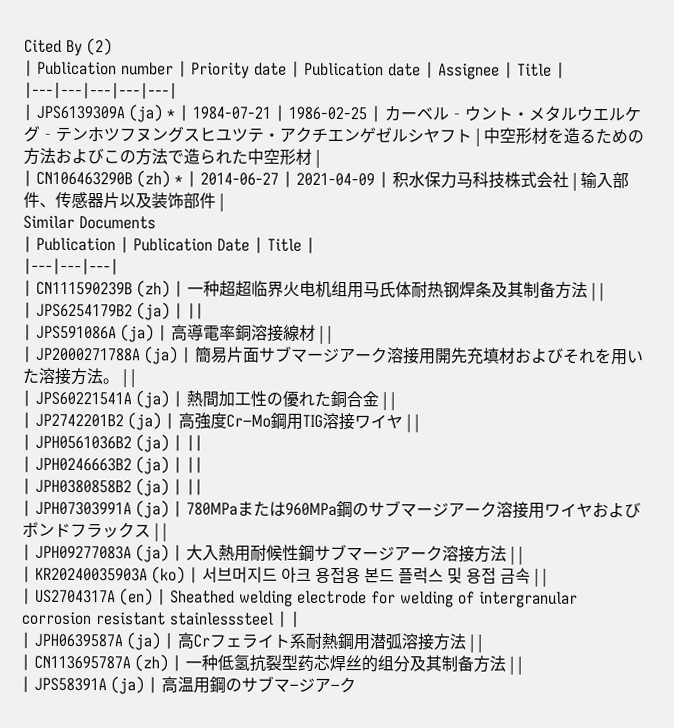Cited By (2)
| Publication number | Priority date | Publication date | Assignee | Title |
|---|---|---|---|---|
| JPS6139309A (ja) * | 1984-07-21 | 1986-02-25 | カーベル‐ウント・メタルウエルケグ‐テンホツフヌングスヒユツテ・アクチエンゲゼルシヤフト | 中空形材を造るための方法およびこの方法で造られた中空形材 |
| CN106463290B (zh) * | 2014-06-27 | 2021-04-09 | 积水保力马科技株式会社 | 输入部件、传感器片以及装饰部件 |
Similar Documents
| Publication | Publication Date | Title |
|---|---|---|
| CN111590239B (zh) | 一种超超临界火电机组用马氏体耐热钢焊条及其制备方法 | |
| JPS6254179B2 (ja) | ||
| JPS591086A (ja) | 高導電率銅溶接線材 | |
| JP2000271788A (ja) | 簡易片面サブマージアーク溶接用開先充填材およびそれを用いた溶接方法。 | |
| JPS60221541A (ja) | 熱間加工性の優れた銅合金 | |
| JP2742201B2 (ja) | 高強度Cr−Mo鋼用TIG溶接ワイヤ | |
| JPH0561036B2 (ja) | ||
| JPH0246663B2 (ja) | ||
| JPH0380858B2 (ja) | ||
| JPH07303991A (ja) | 780MPaまたは960MPa鋼のサブマージアーク溶接用ワイヤおよびボンドフラックス | |
| JPH09277083A (ja) | 大入熱用耐候性鋼サブマージアーク溶接方法 | |
| KR20240035903A (ko) | 서브머지드 아크 용접용 본드 플럭스 및 용접 금속 | |
| US2704317A (en) | Sheathed welding electrode for welding of intergranular corrosion resistant stainlesssteel | |
| JPH0639587A (ja) | 高Crフェライト系耐熱鋼用潜弧溶接方法 | |
| CN113695787A (zh) | 一种低氢抗裂型药芯焊丝的组分及其制备方法 | |
| JPS58391A (ja) | 高温用鋼のサブマ−ジア−ク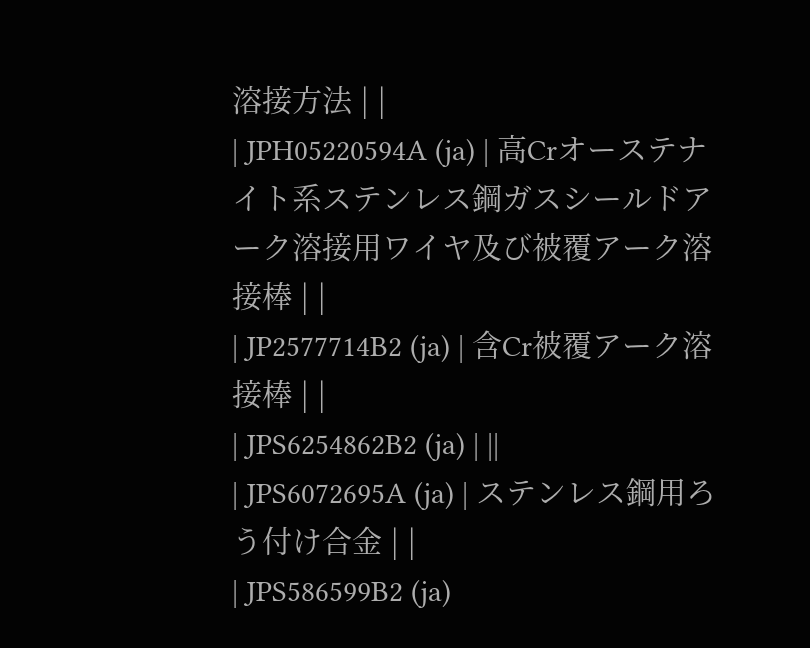溶接方法 | |
| JPH05220594A (ja) | 高Crオーステナイト系ステンレス鋼ガスシールドアーク溶接用ワイヤ及び被覆アーク溶接棒 | |
| JP2577714B2 (ja) | 含Cr被覆アーク溶接棒 | |
| JPS6254862B2 (ja) | ||
| JPS6072695A (ja) | ステンレス鋼用ろう付け合金 | |
| JPS586599B2 (ja)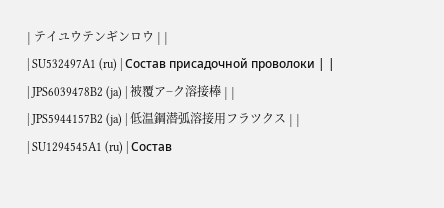| テイユウテンギンロウ | |
| SU532497A1 (ru) | Состав присадочной проволоки | |
| JPS6039478B2 (ja) | 被覆ア−ク溶接棒 | |
| JPS5944157B2 (ja) | 低温鋼潜弧溶接用フラツクス | |
| SU1294545A1 (ru) | Состав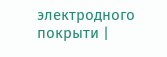электродного покрыти |